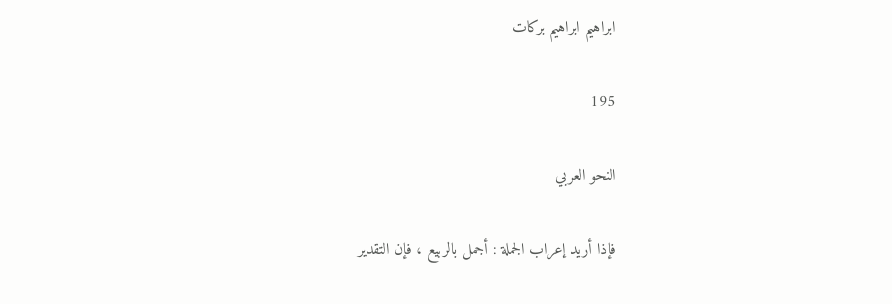ابراهيم ابراهيم بركات

195

النحو العربي

فإذا أريد إعراب الجملة : أجمل بالربيع ، فإن التقدير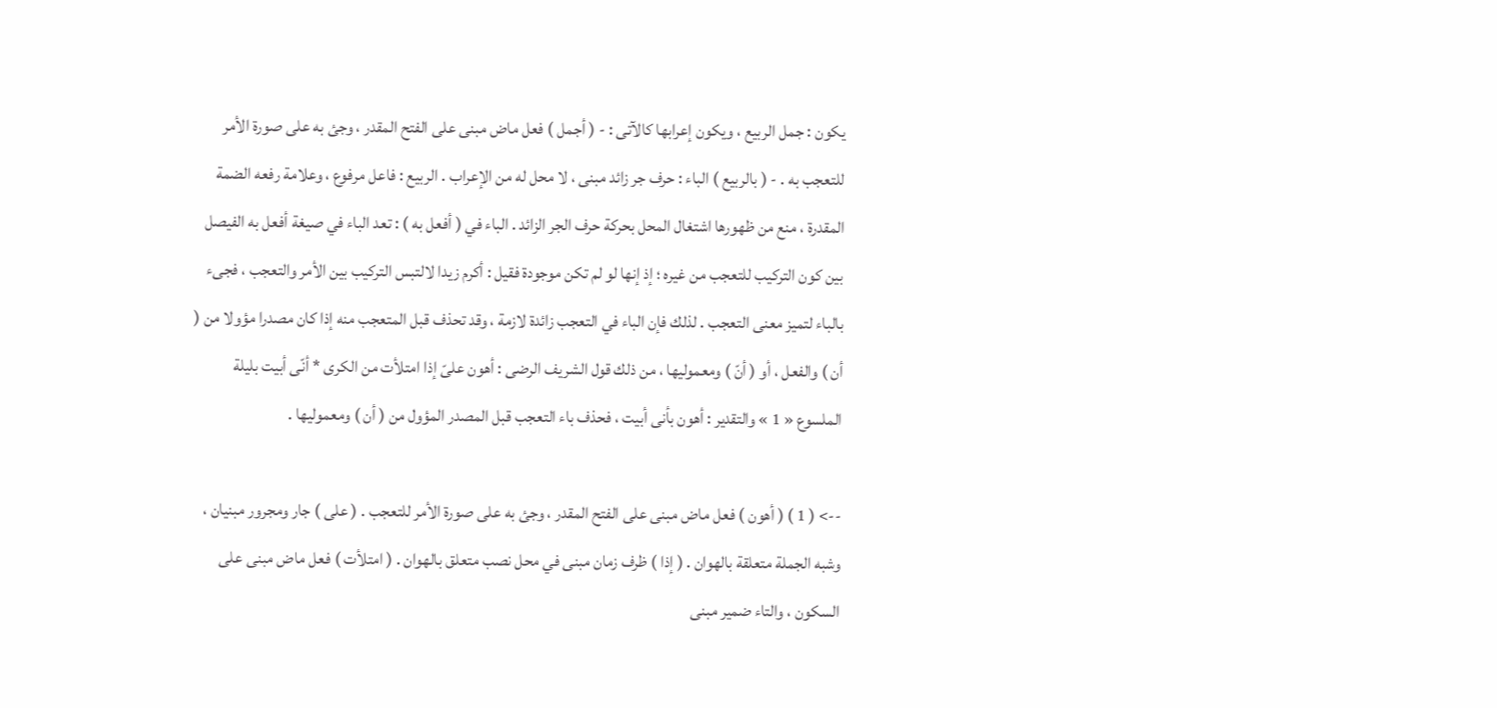يكون : جمل الربيع ، ويكون إعرابها كالآتى : - ( أجمل ) فعل ماض مبنى على الفتح المقدر ، وجئ به على صورة الأمر للتعجب به . - ( بالربيع ) الباء : حرف جر زائد مبنى ، لا محل له من الإعراب . الربيع : فاعل مرفوع ، وعلامة رفعه الضمة المقدرة ، منع من ظهورها اشتغال المحل بحركة حرف الجر الزائد . الباء في ( أفعل به ) : تعد الباء في صيغة أفعل به الفيصل بين كون التركيب للتعجب من غيره ؛ إذ إنها لو لم تكن موجودة فقيل : أكرم زيدا لالتبس التركيب بين الأمر والتعجب ، فجىء بالباء لتميز معنى التعجب . لذلك فإن الباء في التعجب زائدة لازمة ، وقد تحذف قبل المتعجب منه إذا كان مصدرا مؤولا من ( أن ) والفعل ، أو ( أنّ ) ومعموليها ، من ذلك قول الشريف الرضى : أهون علىّ إذا امتلأت من الكرى * أنّى أبيت بليلة الملسوع « 1 » والتقدير : أهون بأنى أبيت ، فحذف باء التعجب قبل المصدر المؤول من ( أن ) ومعموليها .

--> ( 1 ) ( أهون ) فعل ماض مبنى على الفتح المقدر ، وجئ به على صورة الأمر للتعجب . ( على ) جار ومجرور مبنيان ، وشبه الجملة متعلقة بالهوان . ( إذا ) ظرف زمان مبنى في محل نصب متعلق بالهوان . ( امتلأت ) فعل ماض مبنى على السكون ، والتاء ضمير مبنى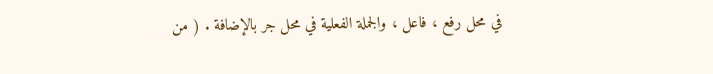في محل رفع ، فاعل ، والجملة الفعلية في محل جر بالإضافة . ( من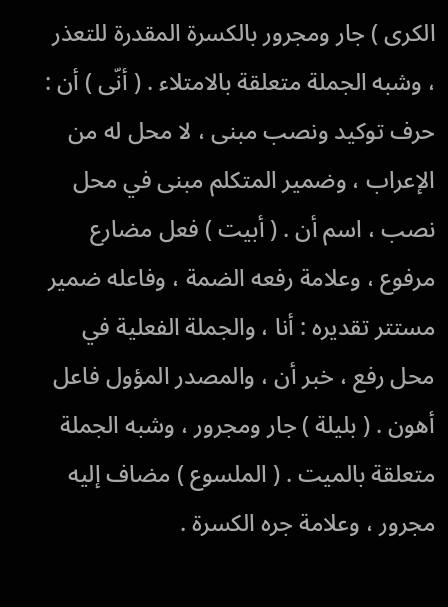الكرى ) جار ومجرور بالكسرة المقدرة للتعذر ، وشبه الجملة متعلقة بالامتلاء . ( أنّى ) أن : حرف توكيد ونصب مبنى ، لا محل له من الإعراب ، وضمير المتكلم مبنى في محل نصب ، اسم أن . ( أبيت ) فعل مضارع مرفوع ، وعلامة رفعه الضمة ، وفاعله ضمير مستتر تقديره : أنا ، والجملة الفعلية في محل رفع ، خبر أن ، والمصدر المؤول فاعل أهون . ( بليلة ) جار ومجرور ، وشبه الجملة متعلقة بالميت . ( الملسوع ) مضاف إليه مجرور ، وعلامة جره الكسرة .